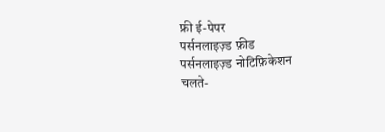फ्री ई-पेपर
पर्सनलाइज़्ड फ़ीड
पर्सनलाइज़्ड नोटिफ़िकेशन
चलते-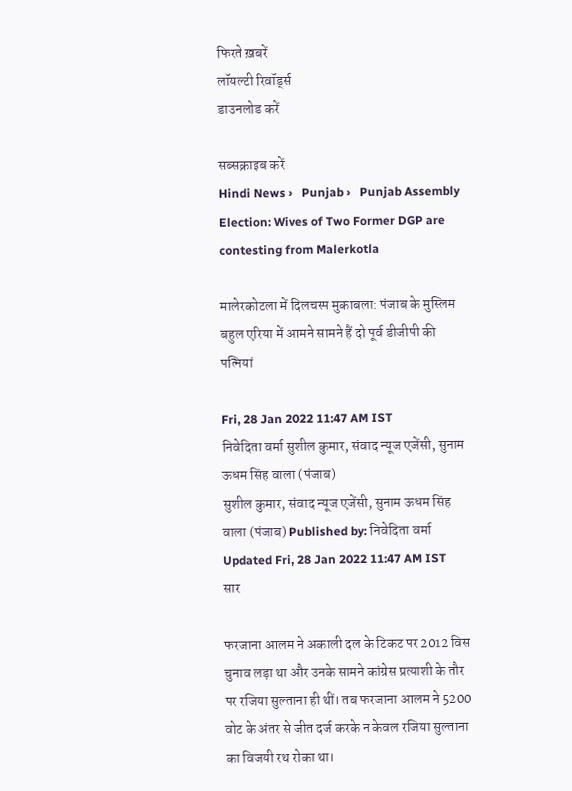फिरते ख़बरें
लॉयल्टी रिवॉर्ड्स
डाउनलोड करें

सब्सक्राइब करें
Hindi News ›   Punjab ›   Punjab Assembly Election: Wives of Two Former DGP are contesting from Malerkotla

मालेरकोटला में दिलचस्प मुकाबला: पंजाब के मुस्लिम बहुल एरिया में आमने सामने हैं दो पूर्व डीजीपी की पत्नियां

Fri, 28 Jan 2022 11:47 AM IST
निवेदिता वर्मा सुशील कुमार, संवाद न्यूज एजेंसी, सुनाम ऊधम सिंह वाला (पंजाब)
सुशील कुमार, संवाद न्यूज एजेंसी, सुनाम ऊधम सिंह वाला (पंजाब) Published by: निवेदिता वर्मा Updated Fri, 28 Jan 2022 11:47 AM IST
सार

फरजाना आलम ने अकाली दल के टिकट पर 2012 विस चुनाव लड़ा था और उनके सामने कांग्रेस प्रत्याशी के तौर पर रजिया सुल्ताना ही थीं। तब फरजाना आलम ने 5200 वोट के अंतर से जीत दर्ज करके न केवल रजिया सुल्ताना का विजयी रथ रोका था।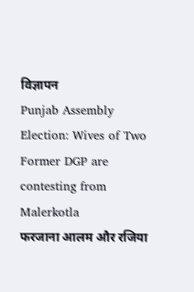विज्ञापन
Punjab Assembly Election: Wives of Two Former DGP are contesting from Malerkotla
फरजाना आलम और रजिया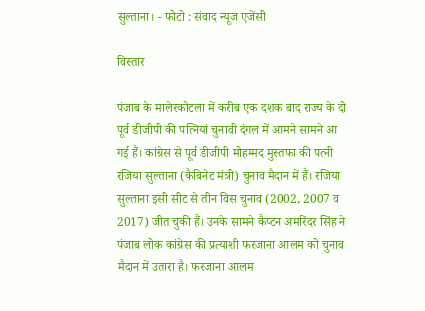सुल्ताना। - फोटो : संवाद न्यूज एजेंसी

विस्तार

पंजाब के मालेरकोटला में करीब एक दशक बाद राज्य के दो पूर्व डीजीपी की पत्नियां चुनावी दंगल में आमने सामने आ गई हैं। कांग्रेस से पूर्व डीजीपी मोहम्मद मुस्तफा की पत्नी रजिया सुल्ताना (कैबिनेट मंत्री) चुनाव मैदान में हैं। रजिया सुल्ताना इसी सीट से तीन विस चुनाव (2002, 2007 व 2017) जीत चुकी हैं। उनके सामने कैप्टन अमरिंदर सिंह ने पंजाब लोक कांग्रेस की प्रत्याशी फरजाना आलम को चुनाव मैदान में उतारा है। फरजाना आलम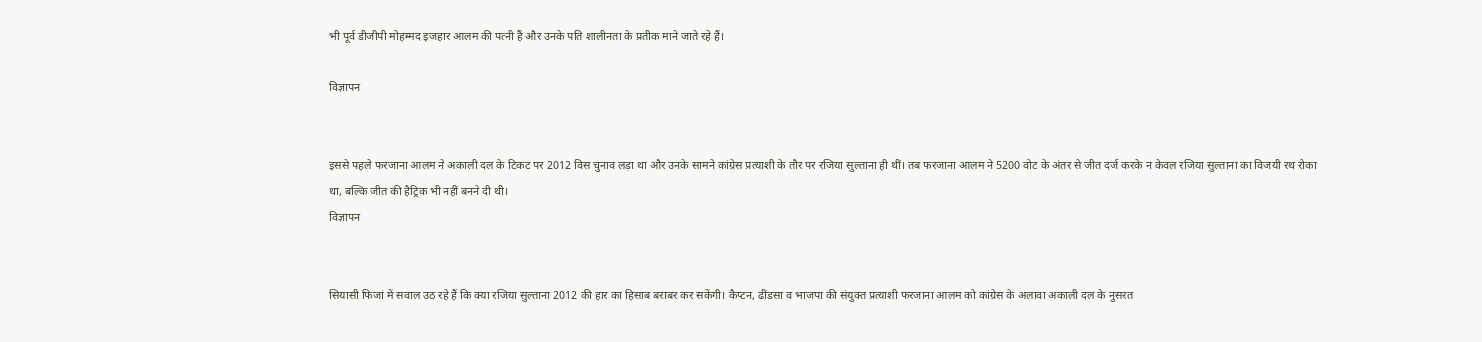भी पूर्व डीजीपी मोहम्मद इजहार आलम की पत्नी हैं और उनके पति शालीनता के प्रतीक माने जाते रहे हैं।

विज्ञापन


इससे पहले फरजाना आलम ने अकाली दल के टिकट पर 2012 विस चुनाव लड़ा था और उनके सामने कांग्रेस प्रत्याशी के तौर पर रजिया सुल्ताना ही थीं। तब फरजाना आलम ने 5200 वोट के अंतर से जीत दर्ज करके न केवल रजिया सुल्ताना का विजयी रथ रोका था, बल्कि जीत की हैट्रिक भी नहीं बनने दी थी।
विज्ञापन


सियासी फिजां में सवाल उठ रहे हैं कि क्या रजिया सुल्ताना 2012 की हार का हिसाब बराबर कर सकेंगी। कैप्टन, ढींडसा व भाजपा की संयुक्त प्रत्याशी फरजाना आलम को कांग्रेस के अलावा अकाली दल के नुसरत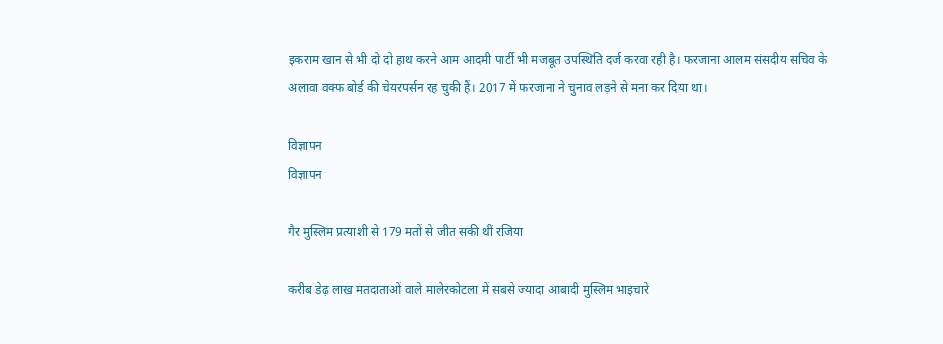इकराम खान से भी दो दो हाथ करने आम आदमी पार्टी भी मजबूत उपस्थिति दर्ज करवा रही है। फरजाना आलम संसदीय सचिव के अलावा वक्फ बोर्ड की चेयरपर्सन रह चुकी हैं। 2017 में फरजाना ने चुनाव लड़ने से मना कर दिया था।

विज्ञापन
विज्ञापन

गैर मुस्लिम प्रत्याशी से 179 मतों से जीत सकी थीं रजिया

करीब डेढ़ लाख मतदाताओं वाले मालेरकोटला में सबसे ज्यादा आबादी मुस्लिम भाइचारे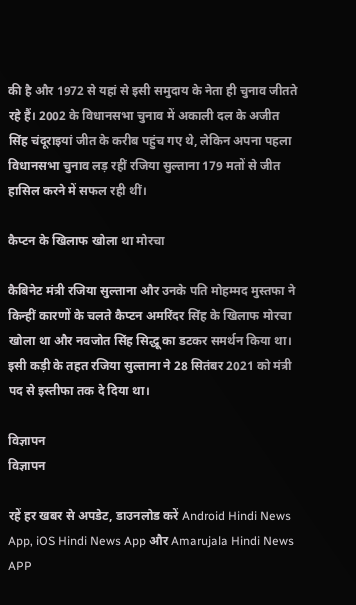की है और 1972 से यहां से इसी समुदाय के नेता ही चुनाव जीतते रहे हैं। 2002 के विधानसभा चुनाव में अकाली दल के अजीत सिंह चंदूराइयां जीत के करीब पहुंच गए थे, लेकिन अपना पहला विधानसभा चुनाव लड़ रहीं रजिया सुल्ताना 179 मतों से जीत हासिल करने में सफल रही थीं।

कैप्टन के खिलाफ खोला था मोरचा

कैबिनेट मंत्री रजिया सुल्ताना और उनके पति मोहम्मद मुस्तफा ने किन्हीं कारणों के चलते कैप्टन अमरिंदर सिंह के खिलाफ मोरचा खोला था और नवजोत सिंह सिद्धू का डटकर समर्थन किया था। इसी कड़ी के तहत रजिया सुल्ताना ने 28 सितंबर 2021 को मंत्री पद से इस्तीफा तक दे दिया था।

विज्ञापन
विज्ञापन

रहें हर खबर से अपडेट, डाउनलोड करें Android Hindi News App, iOS Hindi News App और Amarujala Hindi News APP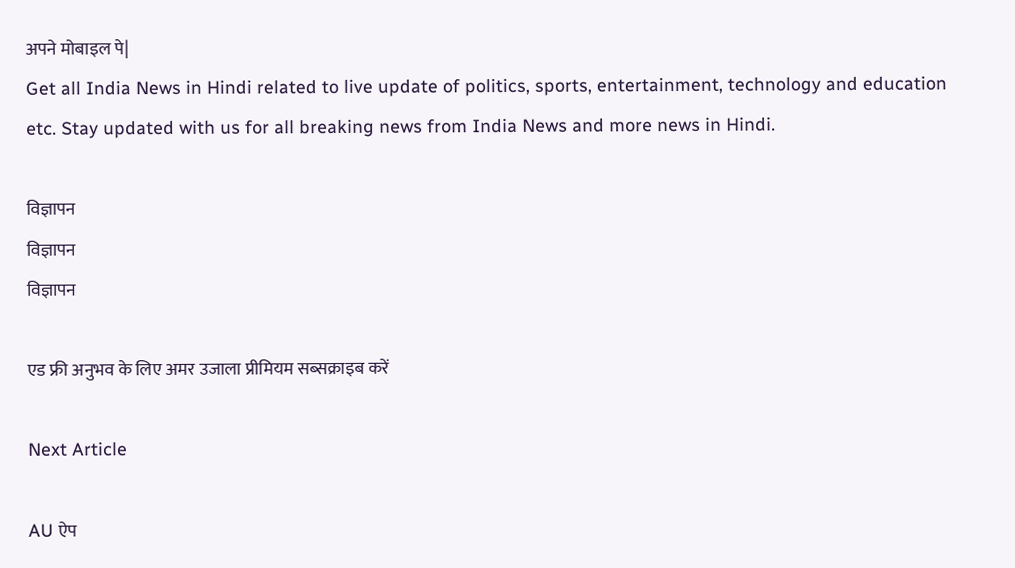अपने मोबाइल पे|
Get all India News in Hindi related to live update of politics, sports, entertainment, technology and education etc. Stay updated with us for all breaking news from India News and more news in Hindi.

विज्ञापन
विज्ञापन
विज्ञापन

एड फ्री अनुभव के लिए अमर उजाला प्रीमियम सब्सक्राइब करें

Next Article

AU ऐप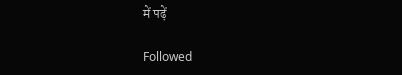में पढ़ें

Followed